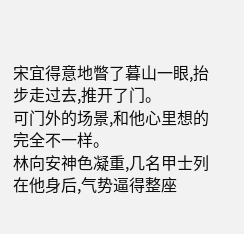宋宜得意地瞥了暮山一眼,抬步走过去,推开了门。
可门外的场景,和他心里想的完全不一样。
林向安神色凝重,几名甲士列在他身后,气势逼得整座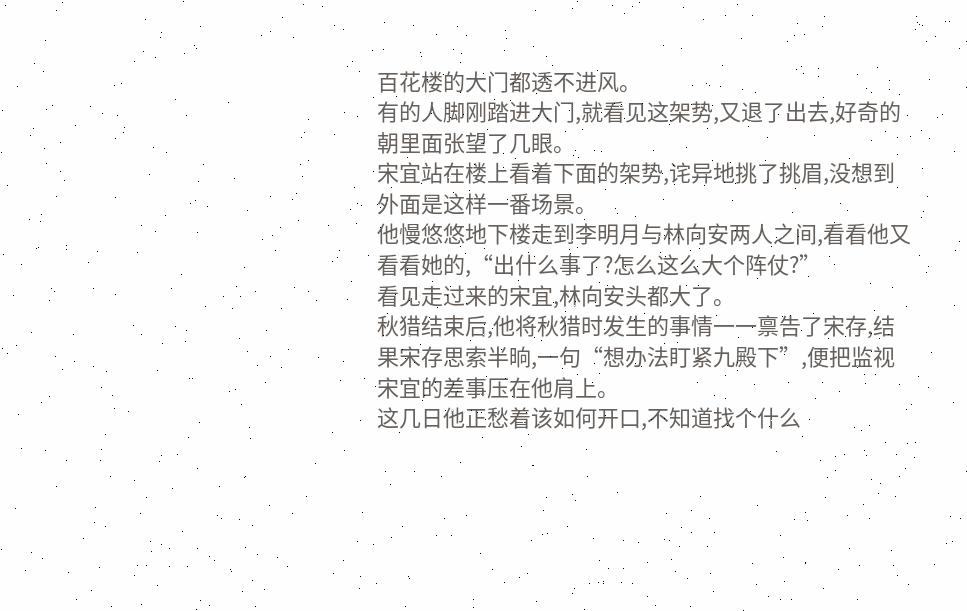百花楼的大门都透不进风。
有的人脚刚踏进大门,就看见这架势,又退了出去,好奇的朝里面张望了几眼。
宋宜站在楼上看着下面的架势,诧异地挑了挑眉,没想到外面是这样一番场景。
他慢悠悠地下楼走到李明月与林向安两人之间,看看他又看看她的,“出什么事了?怎么这么大个阵仗?”
看见走过来的宋宜,林向安头都大了。
秋猎结束后,他将秋猎时发生的事情一一禀告了宋存,结果宋存思索半晌,一句“想办法盯紧九殿下”,便把监视宋宜的差事压在他肩上。
这几日他正愁着该如何开口,不知道找个什么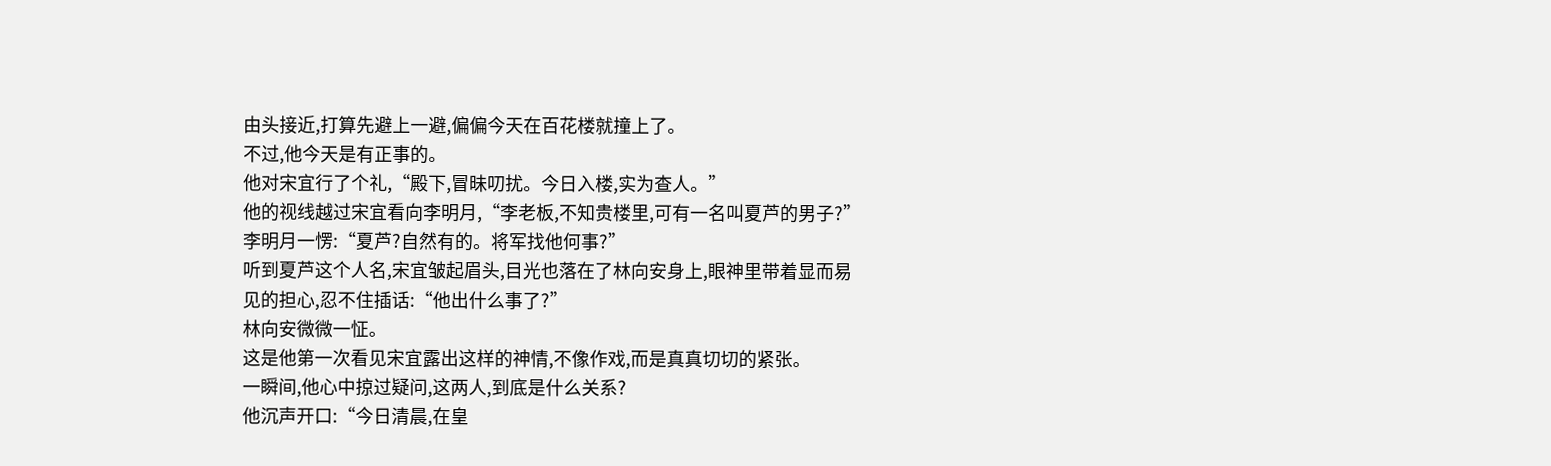由头接近,打算先避上一避,偏偏今天在百花楼就撞上了。
不过,他今天是有正事的。
他对宋宜行了个礼,“殿下,冒昧叨扰。今日入楼,实为查人。”
他的视线越过宋宜看向李明月,“李老板,不知贵楼里,可有一名叫夏芦的男子?”
李明月一愣:“夏芦?自然有的。将军找他何事?”
听到夏芦这个人名,宋宜皱起眉头,目光也落在了林向安身上,眼神里带着显而易见的担心,忍不住插话:“他出什么事了?”
林向安微微一怔。
这是他第一次看见宋宜露出这样的神情,不像作戏,而是真真切切的紧张。
一瞬间,他心中掠过疑问,这两人,到底是什么关系?
他沉声开口:“今日清晨,在皇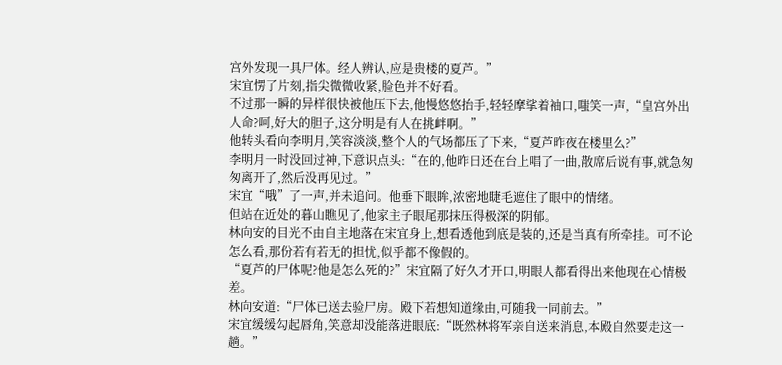宫外发现一具尸体。经人辨认,应是贵楼的夏芦。”
宋宜愣了片刻,指尖微微收紧,脸色并不好看。
不过那一瞬的异样很快被他压下去,他慢悠悠抬手,轻轻摩挲着袖口,嗤笑一声,“皇宫外出人命?呵,好大的胆子,这分明是有人在挑衅啊。”
他转头看向李明月,笑容淡淡,整个人的气场都压了下来,“夏芦昨夜在楼里么?”
李明月一时没回过神,下意识点头:“在的,他昨日还在台上唱了一曲,散席后说有事,就急匆匆离开了,然后没再见过。”
宋宜“哦”了一声,并未追问。他垂下眼眸,浓密地睫毛遮住了眼中的情绪。
但站在近处的暮山瞧见了,他家主子眼尾那抹压得极深的阴郁。
林向安的目光不由自主地落在宋宜身上,想看透他到底是装的,还是当真有所牵挂。可不论怎么看,那份若有若无的担忧,似乎都不像假的。
“夏芦的尸体呢?他是怎么死的?”宋宜隔了好久才开口,明眼人都看得出来他现在心情极差。
林向安道:“尸体已送去验尸房。殿下若想知道缘由,可随我一同前去。”
宋宜缓缓勾起唇角,笑意却没能落进眼底:“既然林将军亲自送来消息,本殿自然要走这一趟。”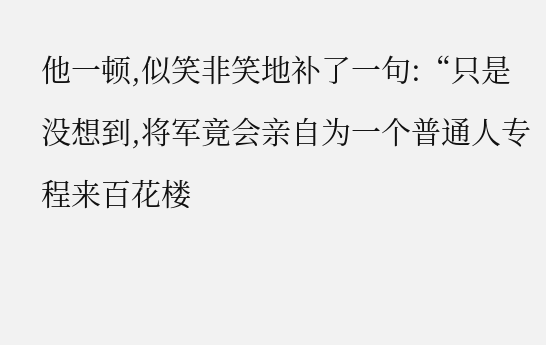他一顿,似笑非笑地补了一句:“只是没想到,将军竟会亲自为一个普通人专程来百花楼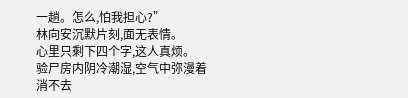一趟。怎么,怕我担心?”
林向安沉默片刻,面无表情。
心里只剩下四个字,这人真烦。
验尸房内阴冷潮湿,空气中弥漫着消不去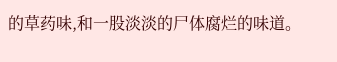的草药味,和一股淡淡的尸体腐烂的味道。